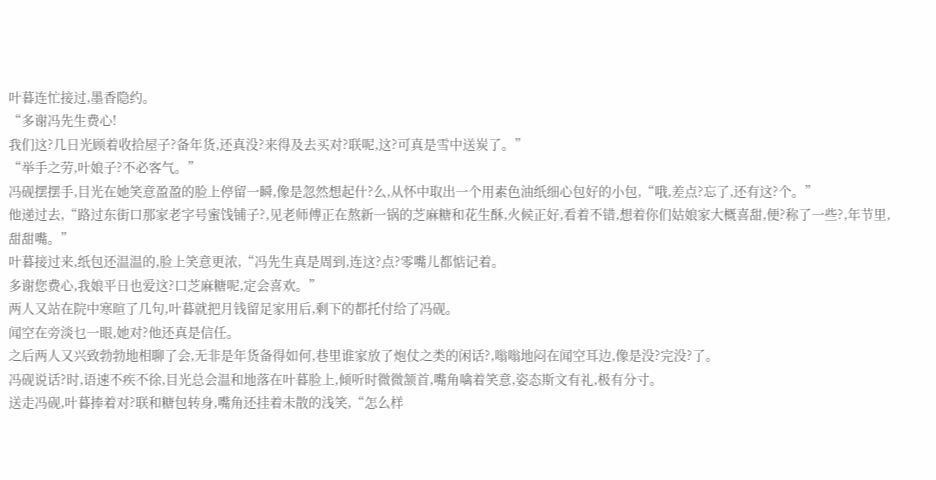叶暮连忙接过,墨香隐约。
“多谢冯先生费心!
我们这?几日光顾着收拾屋子?备年货,还真没?来得及去买对?联呢,这?可真是雪中送炭了。”
“举手之劳,叶娘子?不必客气。”
冯砚摆摆手,目光在她笑意盈盈的脸上停留一瞬,像是忽然想起什?么,从怀中取出一个用素色油纸细心包好的小包,“哦,差点?忘了,还有这?个。”
他递过去,“路过东街口那家老字号蜜饯铺子?,见老师傅正在熬新一锅的芝麻糖和花生酥,火候正好,看着不错,想着你们姑娘家大概喜甜,便?称了一些?,年节里,甜甜嘴。”
叶暮接过来,纸包还温温的,脸上笑意更浓,“冯先生真是周到,连这?点?零嘴儿都惦记着。
多谢您费心,我娘平日也爱这?口芝麻糖呢,定会喜欢。”
两人又站在院中寒暄了几句,叶暮就把月钱留足家用后,剩下的都托付给了冯砚。
闻空在旁淡乜一眼,她对?他还真是信任。
之后两人又兴致勃勃地相聊了会,无非是年货备得如何,巷里谁家放了炮仗之类的闲话?,嗡嗡地闷在闻空耳边,像是没?完没?了。
冯砚说话?时,语速不疾不徐,目光总会温和地落在叶暮脸上,倾听时微微颔首,嘴角噙着笑意,姿态斯文有礼,极有分寸。
送走冯砚,叶暮捧着对?联和糖包转身,嘴角还挂着未散的浅笑,“怎么样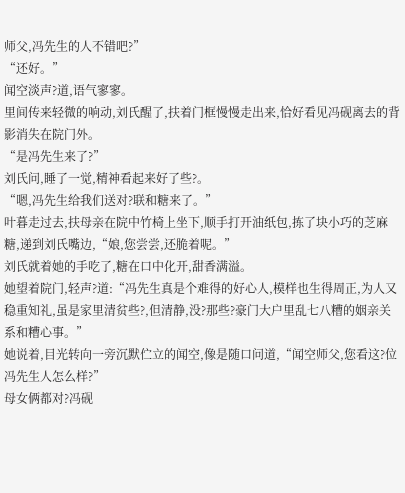师父,冯先生的人不错吧?”
“还好。”
闻空淡声?道,语气寥寥。
里间传来轻微的响动,刘氏醒了,扶着门框慢慢走出来,恰好看见冯砚离去的背影消失在院门外。
“是冯先生来了?”
刘氏问,睡了一觉,精神看起来好了些?。
“嗯,冯先生给我们送对?联和糖来了。”
叶暮走过去,扶母亲在院中竹椅上坐下,顺手打开油纸包,拣了块小巧的芝麻糖,递到刘氏嘴边,“娘,您尝尝,还脆着呢。”
刘氏就着她的手吃了,糖在口中化开,甜香满溢。
她望着院门,轻声?道:“冯先生真是个难得的好心人,模样也生得周正,为人又稳重知礼,虽是家里清贫些?,但清静,没?那些?豪门大户里乱七八糟的姻亲关系和糟心事。”
她说着,目光转向一旁沉默伫立的闻空,像是随口问道,“闻空师父,您看这?位冯先生人怎么样?”
母女俩都对?冯砚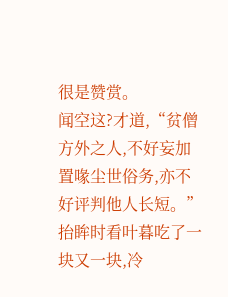很是赞赏。
闻空这?才道,“贫僧方外之人,不好妄加置喙尘世俗务,亦不好评判他人长短。”
抬眸时看叶暮吃了一块又一块,冷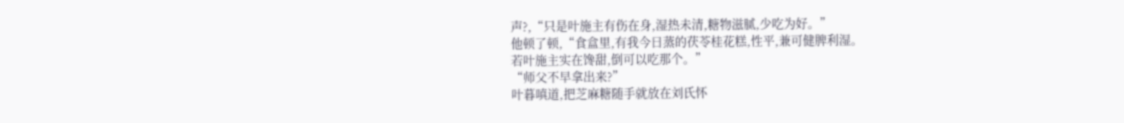声?,“只是叶施主有伤在身,湿热未清,糖物滋腻,少吃为好。”
他顿了顿,“食盒里,有我今日蒸的茯苓桂花糕,性平,兼可健脾利湿。
若叶施主实在馋甜,倒可以吃那个。”
“师父不早拿出来?”
叶暮嗔道,把芝麻糖随手就放在刘氏怀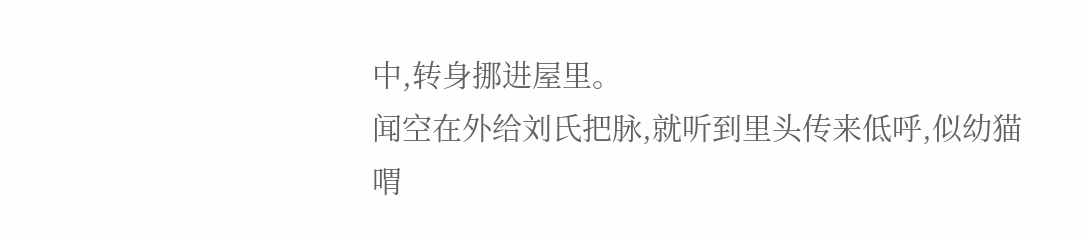中,转身挪进屋里。
闻空在外给刘氏把脉,就听到里头传来低呼,似幼猫喟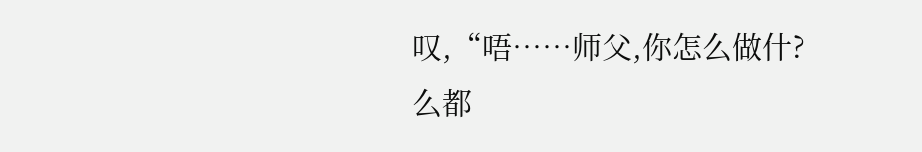叹,“唔……师父,你怎么做什?么都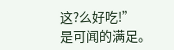这?么好吃!”
是可闻的满足。